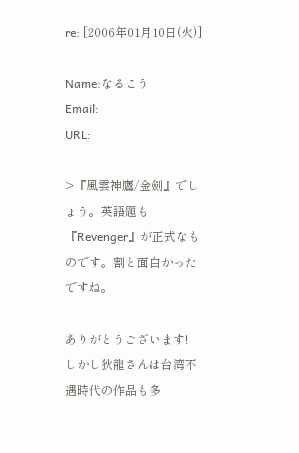re: [2006年01月10日(火)]

Name:なるこう
Email:
URL:

>『風雲神鷹/金劍』でしょう。英語題も『Revenger』が正式なものです。割と面白かったですね。

ありがとうございます!
しかし狄龍さんは台湾不遇時代の作品も多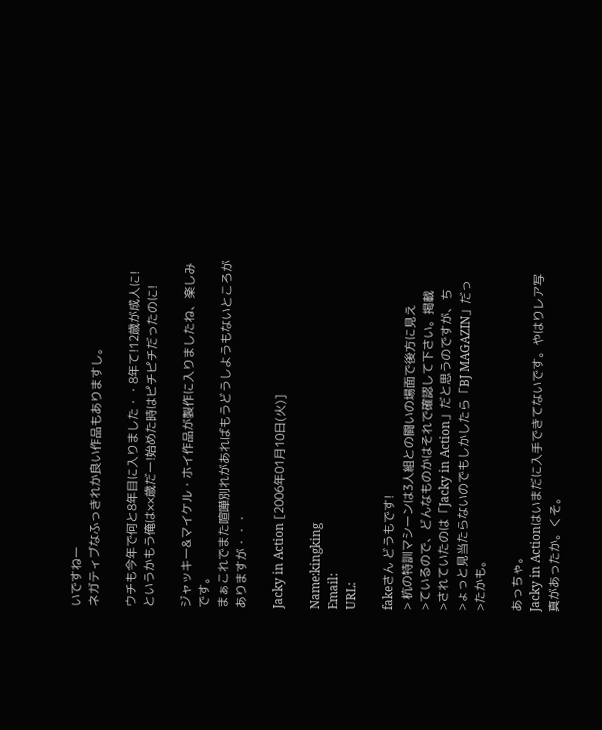いですねー
ネガティブなふっきれか良い作品もありますし。

ウチも今年で何と8年目に入りました・・8年て!12歳が成人に!
というかもう俺は××歳だー!始めた時はピチピチだったのに!

ジャッキー&マイケル・ホイ作品が製作に入りましたね、楽しみです。
まぁこれでまた喧嘩別れがあればもうどうしようもないところがありますが・・・

Jacky in Action [2006年01月10日(火)]

Name:kingking
Email:
URL:

fakeさん どうもです!
> 杭の特訓マシーンは3人組との闘いの場面で後方に見え
>ているので、どんなものかはそれで確認して下さい。掲載
>されていたのは「Jacky in Action」だと思うのですが、ち
>ょっと見当たらないのでもしかしたら「BJ MAGAZIN」だっ
>たかも。

あっちゃ。
Jacky in Actionはいまだに入手できてないです。やはりレア写真があったか。くそ。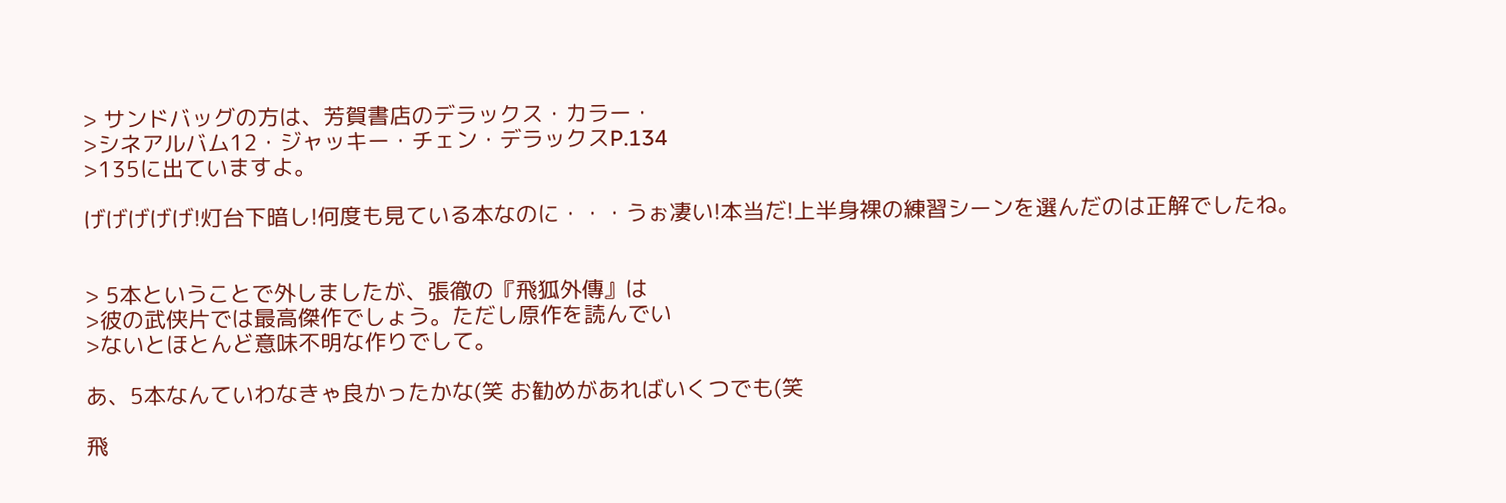> サンドバッグの方は、芳賀書店のデラックス・カラー・
>シネアルバム12・ジャッキー・チェン・デラックスP.134
>135に出ていますよ。

げげげげげ!灯台下暗し!何度も見ている本なのに・・・うぉ凄い!本当だ!上半身裸の練習シーンを選んだのは正解でしたね。


> 5本ということで外しましたが、張徹の『飛狐外傳』は
>彼の武侠片では最高傑作でしょう。ただし原作を読んでい
>ないとほとんど意味不明な作りでして。

あ、5本なんていわなきゃ良かったかな(笑 お勧めがあればいくつでも(笑

飛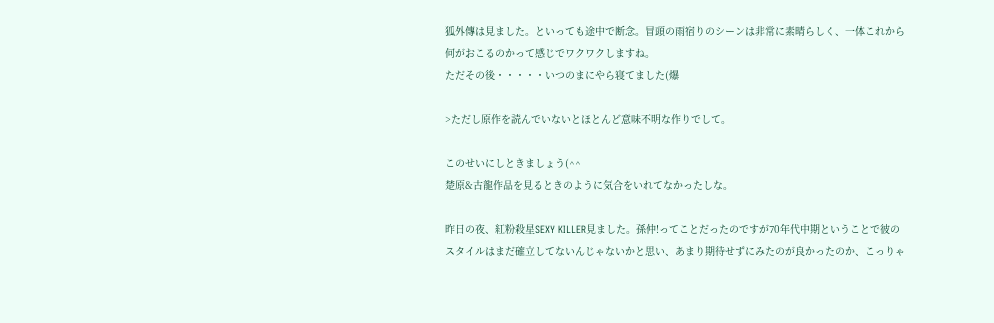狐外傳は見ました。といっても途中で断念。冒頭の雨宿りのシーンは非常に素晴らしく、一体これから何がおこるのかって感じでワクワクしますね。
ただその後・・・・・いつのまにやら寝てました(爆

>ただし原作を読んでいないとほとんど意味不明な作りでして。

このせいにしときましょう(^^
楚原&古龍作品を見るときのように気合をいれてなかったしな。

昨日の夜、紅粉殺星SEXY KILLER見ました。孫仲!ってことだったのですが70年代中期ということで彼のスタイルはまだ確立してないんじゃないかと思い、あまり期待せずにみたのが良かったのか、こっりゃ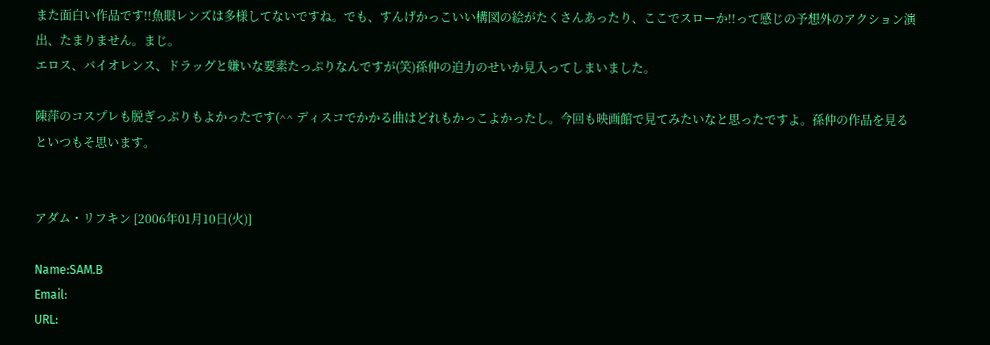また面白い作品です!!魚眼レンズは多様してないですね。でも、すんげかっこいい構図の絵がたくさんあったり、ここでスローか!!って感じの予想外のアクション演出、たまりません。まじ。
エロス、バイオレンス、ドラッグと嫌いな要素たっぷりなんですが(笑)孫仲の迫力のせいか見入ってしまいました。

陳萍のコスプレも脱ぎっぷりもよかったです(^^ ディスコでかかる曲はどれもかっこよかったし。今回も映画館で見てみたいなと思ったですよ。孫仲の作品を見るといつもそ思います。


アダム・リフキン [2006年01月10日(火)]

Name:SAM.B
Email:
URL: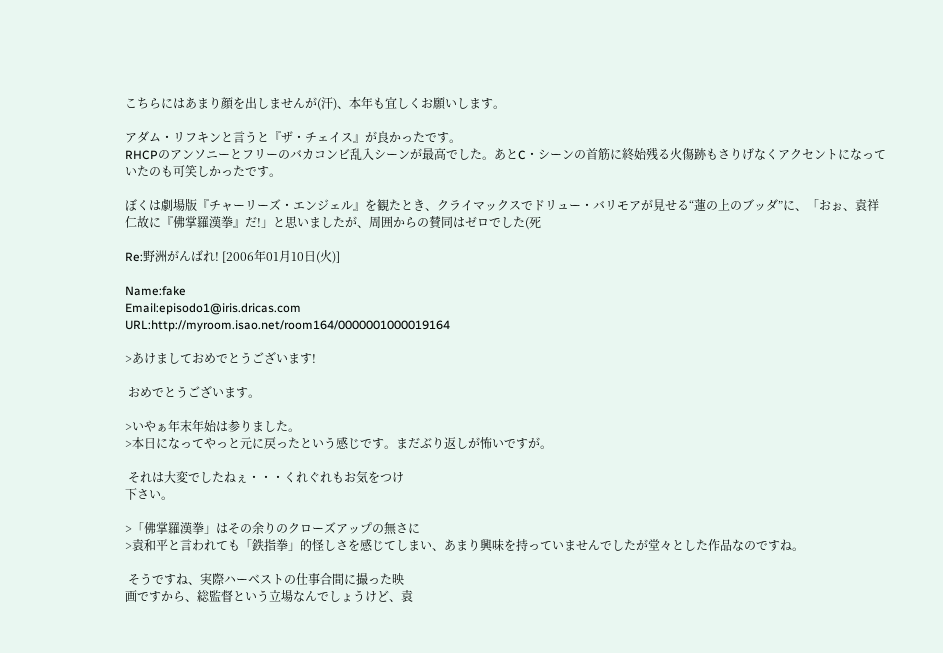こちらにはあまり顔を出しませんが(汗)、本年も宜しくお願いします。

アダム・リフキンと言うと『ザ・チェイス』が良かったです。
RHCPのアンソニーとフリーのバカコンビ乱入シーンが最高でした。あとC・シーンの首筋に終始残る火傷跡もさりげなくアクセントになっていたのも可笑しかったです。

ぼくは劇場版『チャーリーズ・エンジェル』を観たとき、クライマックスでドリュー・バリモアが見せる“蓮の上のブッダ”に、「おぉ、袁祥仁故に『佛掌羅漢拳』だ!」と思いましたが、周囲からの賛同はゼロでした(死

Re:野洲がんばれ! [2006年01月10日(火)]

Name:fake
Email:episodo1@iris.dricas.com
URL:http://myroom.isao.net/room164/0000001000019164

>あけましておめでとうございます!

 おめでとうございます。

>いやぁ年末年始は参りました。
>本日になってやっと元に戻ったという感じです。まだぶり返しが怖いですが。

 それは大変でしたねぇ・・・くれぐれもお気をつけ
下さい。

>「佛掌羅漢拳」はその余りのクローズアップの無さに
>袁和平と言われても「鉄指拳」的怪しさを感じてしまい、あまり興味を持っていませんでしたが堂々とした作品なのですね。

 そうですね、実際ハーベストの仕事合間に撮った映
画ですから、総監督という立場なんでしょうけど、袁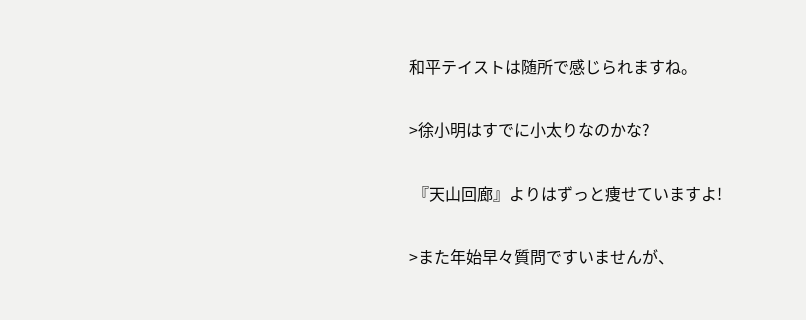和平テイストは随所で感じられますね。

>徐小明はすでに小太りなのかな?

 『天山回廊』よりはずっと痩せていますよ!

>また年始早々質問ですいませんが、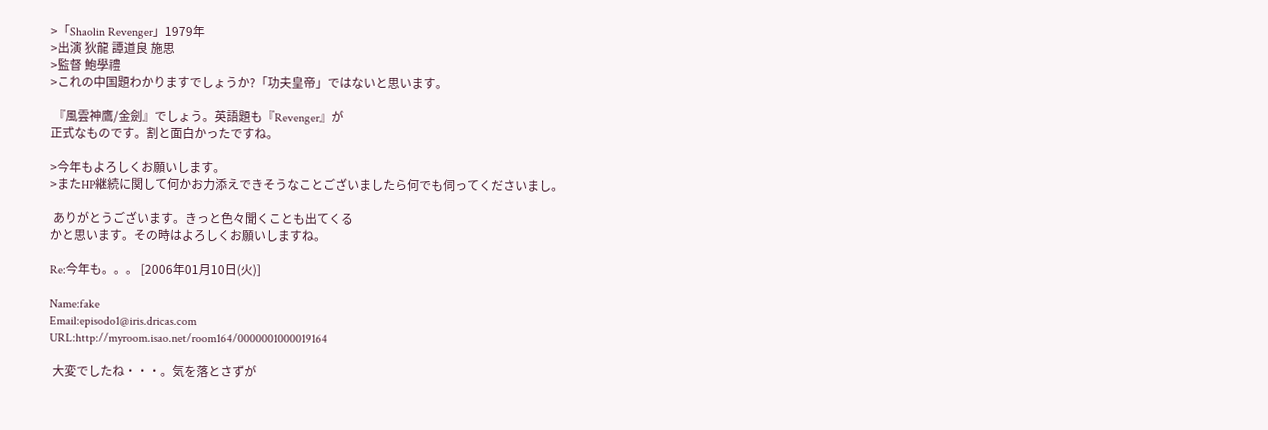>「Shaolin Revenger」1979年
>出演 狄龍 譚道良 施思
>監督 鮑學禮
>これの中国題わかりますでしょうか?「功夫皇帝」ではないと思います。

 『風雲神鷹/金劍』でしょう。英語題も『Revenger』が
正式なものです。割と面白かったですね。

>今年もよろしくお願いします。
>またHP継続に関して何かお力添えできそうなことございましたら何でも伺ってくださいまし。

 ありがとうございます。きっと色々聞くことも出てくる
かと思います。その時はよろしくお願いしますね。

Re:今年も。。。 [2006年01月10日(火)]

Name:fake
Email:episodo1@iris.dricas.com
URL:http://myroom.isao.net/room164/0000001000019164

 大変でしたね・・・。気を落とさずが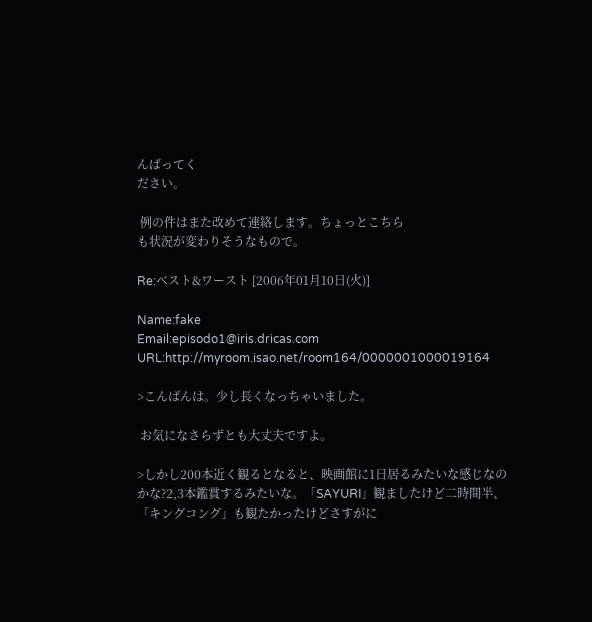んばってく
ださい。

 例の件はまた改めて連絡します。ちょっとこちら
も状況が変わりそうなもので。

Re:ベスト&ワースト [2006年01月10日(火)]

Name:fake
Email:episodo1@iris.dricas.com
URL:http://myroom.isao.net/room164/0000001000019164

>こんばんは。少し長くなっちゃいました。

 お気になさらずとも大丈夫ですよ。

>しかし200本近く観るとなると、映画館に1日居るみたいな感じなのかな?2,3本鑑賞するみたいな。「SAYURI」観ましたけど二時間半、「キングコング」も観たかったけどさすがに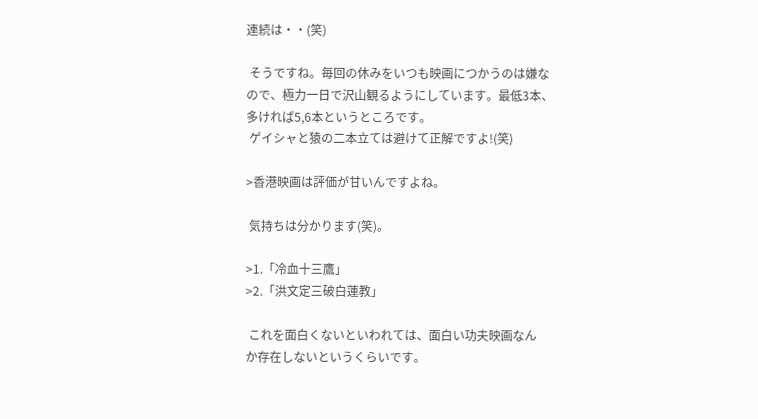連続は・・(笑)

 そうですね。毎回の休みをいつも映画につかうのは嫌な
ので、極力一日で沢山観るようにしています。最低3本、
多ければ5,6本というところです。
 ゲイシャと猿の二本立ては避けて正解ですよ!(笑)

>香港映画は評価が甘いんですよね。

 気持ちは分かります(笑)。

>1.「冷血十三鷹」
>2.「洪文定三破白蓮教」

 これを面白くないといわれては、面白い功夫映画なん
か存在しないというくらいです。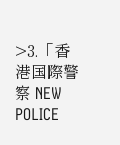>3.「香港国際警察 NEW POLICE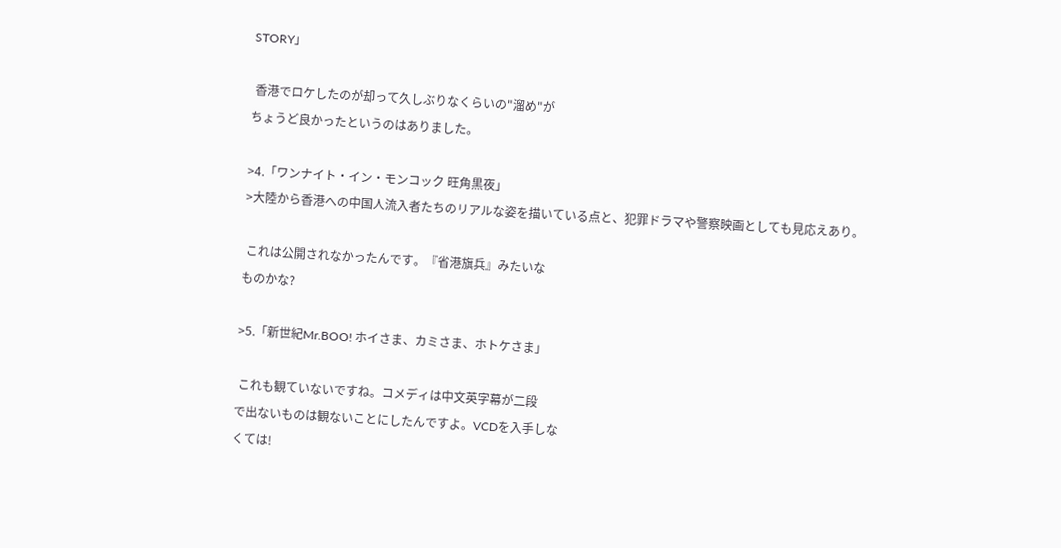STORY」

 香港でロケしたのが却って久しぶりなくらいの"溜め"が
ちょうど良かったというのはありました。

>4.「ワンナイト・イン・モンコック 旺角黒夜」
>大陸から香港への中国人流入者たちのリアルな姿を描いている点と、犯罪ドラマや警察映画としても見応えあり。

 これは公開されなかったんです。『省港旗兵』みたいな
ものかな?

>5.「新世紀Mr.BOO! ホイさま、カミさま、ホトケさま」

 これも観ていないですね。コメディは中文英字幕が二段
で出ないものは観ないことにしたんですよ。VCDを入手しな
くては!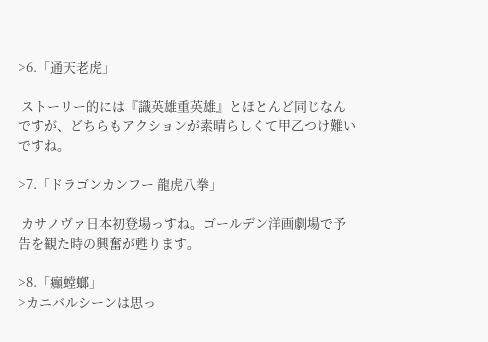>6.「通天老虎」

 ストーリー的には『識英雄重英雄』とほとんど同じなん
ですが、どちらもアクションが素晴らしくて甲乙つけ難い
ですね。

>7.「ドラゴンカンフー 龍虎八拳」

 カサノヴァ日本初登場っすね。ゴールデン洋画劇場で予
告を観た時の興奮が甦ります。

>8.「癲螳螂」
>カニバルシーンは思っ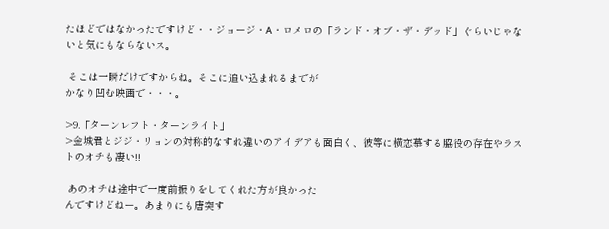たほどではなかったですけど・・ジョージ・A・ロメロの「ランド・オブ・ザ・デッド」ぐらいじゃないと気にもならないス。

 そこは一瞬だけですからね。そこに追い込まれるまでが
かなり凹む映画で・・・。

>9.「ターンレフト・ターンライト」
>金城君とジジ・リョンの対称的なすれ違いのアイデアも面白く、彼等に横恋慕する脇役の存在やラストのオチも凄い!!

 あのオチは途中で一度前振りをしてくれた方が良かった
んですけどねー。あまりにも唐突す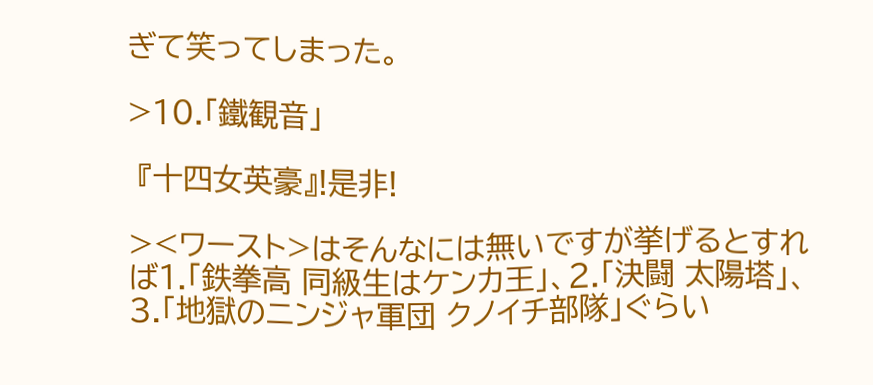ぎて笑ってしまった。

>10.「鐵観音」

 『十四女英豪』!是非!

><ワースト>はそんなには無いですが挙げるとすれば1.「鉄拳高 同級生はケンカ王」、2.「決闘 太陽塔」、3.「地獄のニンジャ軍団 クノイチ部隊」ぐらい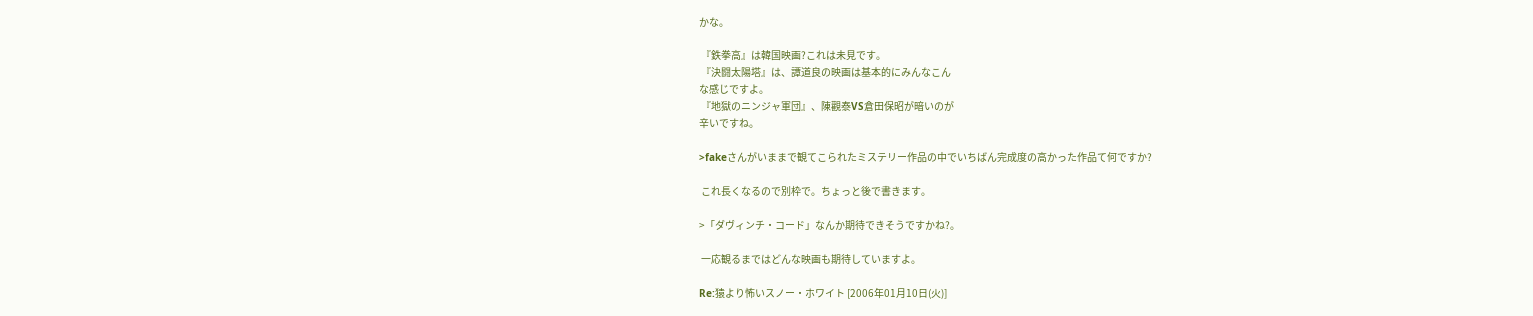かな。

 『鉄拳高』は韓国映画?これは未見です。
 『決闘太陽塔』は、譚道良の映画は基本的にみんなこん
な感じですよ。
 『地獄のニンジャ軍団』、陳觀泰VS倉田保昭が暗いのが
辛いですね。

>fakeさんがいままで観てこられたミステリー作品の中でいちばん完成度の高かった作品て何ですか?

 これ長くなるので別枠で。ちょっと後で書きます。

>「ダヴィンチ・コード」なんか期待できそうですかね?。

 一応観るまではどんな映画も期待していますよ。

Re:猿より怖いスノー・ホワイト [2006年01月10日(火)]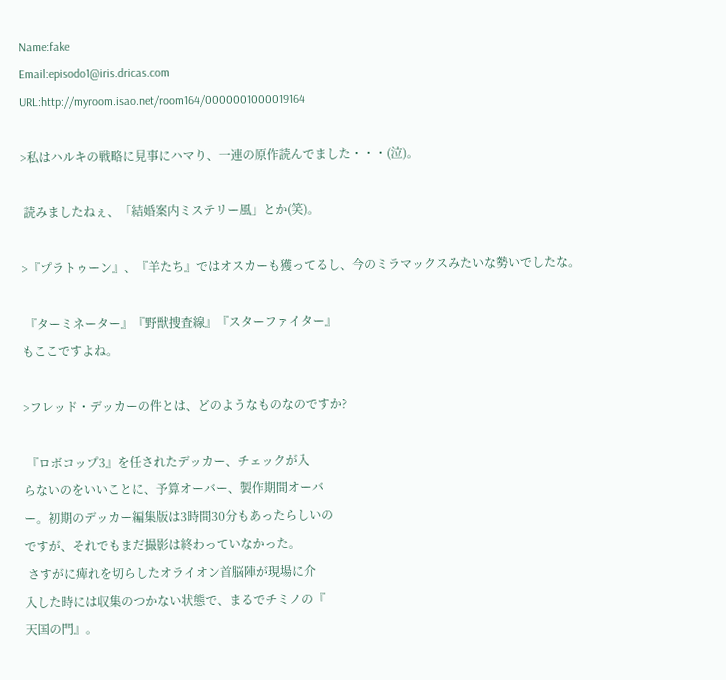Name:fake
Email:episodo1@iris.dricas.com
URL:http://myroom.isao.net/room164/0000001000019164

>私はハルキの戦略に見事にハマり、一連の原作読んでました・・・(泣)。

 読みましたねぇ、「結婚案内ミステリー風」とか(笑)。

>『プラトゥーン』、『羊たち』ではオスカーも獲ってるし、今のミラマックスみたいな勢いでしたな。

 『ターミネーター』『野獣捜査線』『スターファイター』
もここですよね。

>フレッド・デッカーの件とは、どのようなものなのですか?

 『ロボコップ3』を任されたデッカー、チェックが入
らないのをいいことに、予算オーバー、製作期間オーバ
ー。初期のデッカー編集版は3時間30分もあったらしいの
ですが、それでもまだ撮影は終わっていなかった。
 さすがに痺れを切らしたオライオン首脳陣が現場に介
入した時には収集のつかない状態で、まるでチミノの『
天国の門』。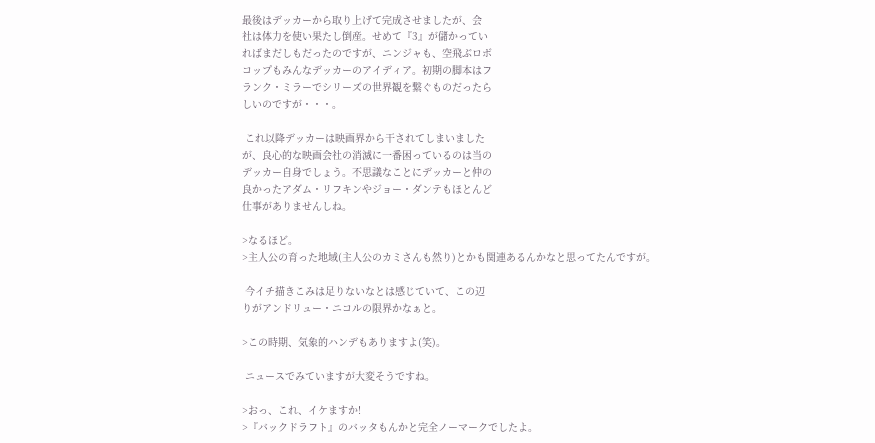最後はデッカーから取り上げて完成させましたが、会
社は体力を使い果たし倒産。せめて『3』が儲かってい
ればまだしもだったのですが、ニンジャも、空飛ぶロボ
コップもみんなデッカーのアイディア。初期の脚本はフ
ランク・ミラーでシリーズの世界観を繋ぐものだったら
しいのですが・・・。

 これ以降デッカーは映画界から干されてしまいました
が、良心的な映画会社の消滅に一番困っているのは当の
デッカー自身でしょう。不思議なことにデッカーと仲の
良かったアダム・リフキンやジョー・ダンテもほとんど
仕事がありませんしね。

>なるほど。
>主人公の育った地域(主人公のカミさんも然り)とかも関連あるんかなと思ってたんですが。

 今イチ描きこみは足りないなとは感じていて、この辺
りがアンドリュー・ニコルの限界かなぁと。

>この時期、気象的ハンデもありますよ(笑)。

 ニュースでみていますが大変そうですね。

>おっ、これ、イケますか!
>『バックドラフト』のバッタもんかと完全ノーマークでしたよ。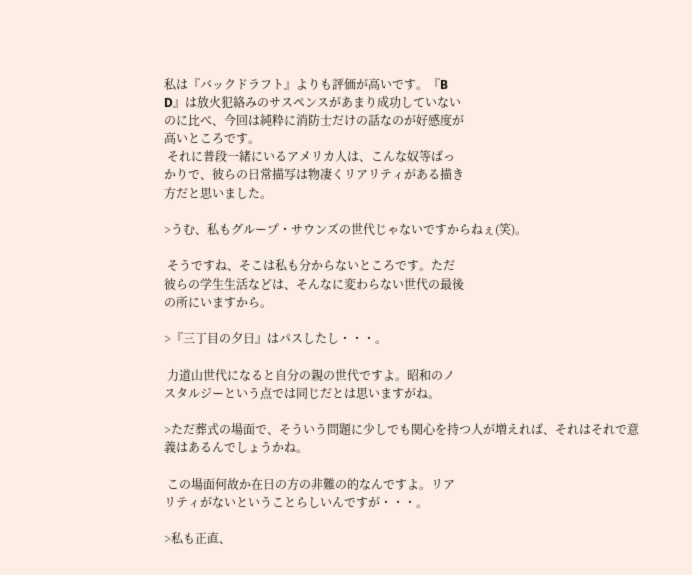私は『バックドラフト』よりも評価が高いです。『B
D』は放火犯絡みのサスペンスがあまり成功していない
のに比べ、今回は純粋に消防士だけの話なのが好感度が
高いところです。
 それに普段一緒にいるアメリカ人は、こんな奴等ばっ
かりで、彼らの日常描写は物凄くリアリティがある描き
方だと思いました。

>うむ、私もグループ・サウンズの世代じゃないですからねぇ(笑)。

 そうですね、そこは私も分からないところです。ただ
彼らの学生生活などは、そんなに変わらない世代の最後
の所にいますから。

>『三丁目の夕日』はパスしたし・・・。

 力道山世代になると自分の親の世代ですよ。昭和のノ
スタルジーという点では同じだとは思いますがね。

>ただ葬式の場面で、そういう問題に少しでも関心を持つ人が増えれば、それはそれで意義はあるんでしょうかね。

 この場面何故か在日の方の非難の的なんですよ。リア
リティがないということらしいんですが・・・。

>私も正直、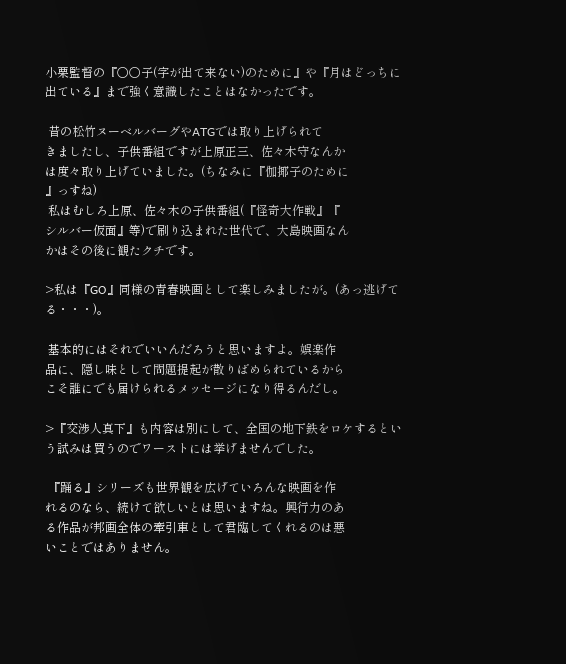小栗監督の『○○子(字が出て来ない)のために』や『月はどっちに出ている』まで強く意識したことはなかったです。

 昔の松竹ヌーベルバーグやATGでは取り上げられて
きましたし、子供番組ですが上原正三、佐々木守なんか
は度々取り上げていました。(ちなみに『伽揶子のために
』っすね)
 私はむしろ上原、佐々木の子供番組(『怪奇大作戦』『
シルバー仮面』等)で刷り込まれた世代で、大島映画なん
かはその後に観たクチです。

>私は『GO』同様の青春映画として楽しみましたが。(あっ逃げてる・・・)。

 基本的にはそれでいいんだろうと思いますよ。娯楽作
品に、隠し味として問題提起が散りばめられているから
こそ誰にでも届けられるメッセージになり得るんだし。

>『交渉人真下』も内容は別にして、全国の地下鉄をロケするという試みは買うのでワーストには挙げませんでした。

 『踊る』シリーズも世界観を広げていろんな映画を作
れるのなら、続けて欲しいとは思いますね。興行力のあ
る作品が邦画全体の牽引車として君臨してくれるのは悪
いことではありません。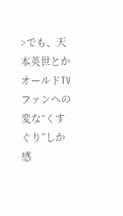>でも、天本英世とかオールドTVファンへの変な“くすぐり”しか感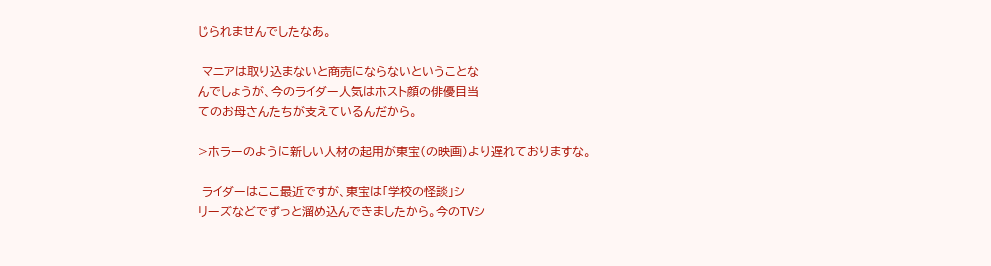じられませんでしたなあ。

 マニアは取り込まないと商売にならないということな
んでしょうが、今のライダー人気はホスト顔の俳優目当
てのお母さんたちが支えているんだから。

>ホラーのように新しい人材の起用が東宝(の映画)より遅れておりますな。

 ライダーはここ最近ですが、東宝は「学校の怪談」シ
リーズなどでずっと溜め込んできましたから。今のTVシ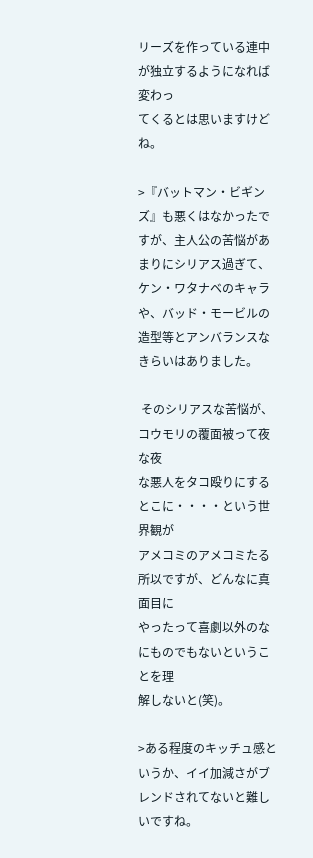リーズを作っている連中が独立するようになれば変わっ
てくるとは思いますけどね。

>『バットマン・ビギンズ』も悪くはなかったですが、主人公の苦悩があまりにシリアス過ぎて、ケン・ワタナベのキャラや、バッド・モービルの造型等とアンバランスなきらいはありました。

 そのシリアスな苦悩が、コウモリの覆面被って夜な夜
な悪人をタコ殴りにするとこに・・・・という世界観が
アメコミのアメコミたる所以ですが、どんなに真面目に
やったって喜劇以外のなにものでもないということを理
解しないと(笑)。

>ある程度のキッチュ感というか、イイ加減さがブレンドされてないと難しいですね。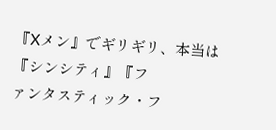『Xメン』でギリギリ、本当は『シンシティ』『フ
ァンタスティック・フ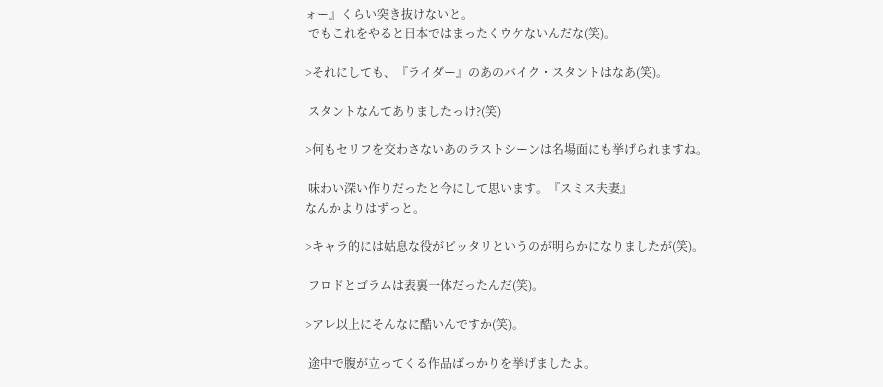ォー』くらい突き抜けないと。
 でもこれをやると日本ではまったくウケないんだな(笑)。

>それにしても、『ライダー』のあのバイク・スタントはなあ(笑)。

 スタントなんてありましたっけ?(笑)

>何もセリフを交わさないあのラストシーンは名場面にも挙げられますね。

 味わい深い作りだったと今にして思います。『スミス夫妻』
なんかよりはずっと。

>キャラ的には姑息な役がピッタリというのが明らかになりましたが(笑)。

 フロドとゴラムは表裏一体だったんだ(笑)。

>アレ以上にそんなに酷いんですか(笑)。

 途中で腹が立ってくる作品ばっかりを挙げましたよ。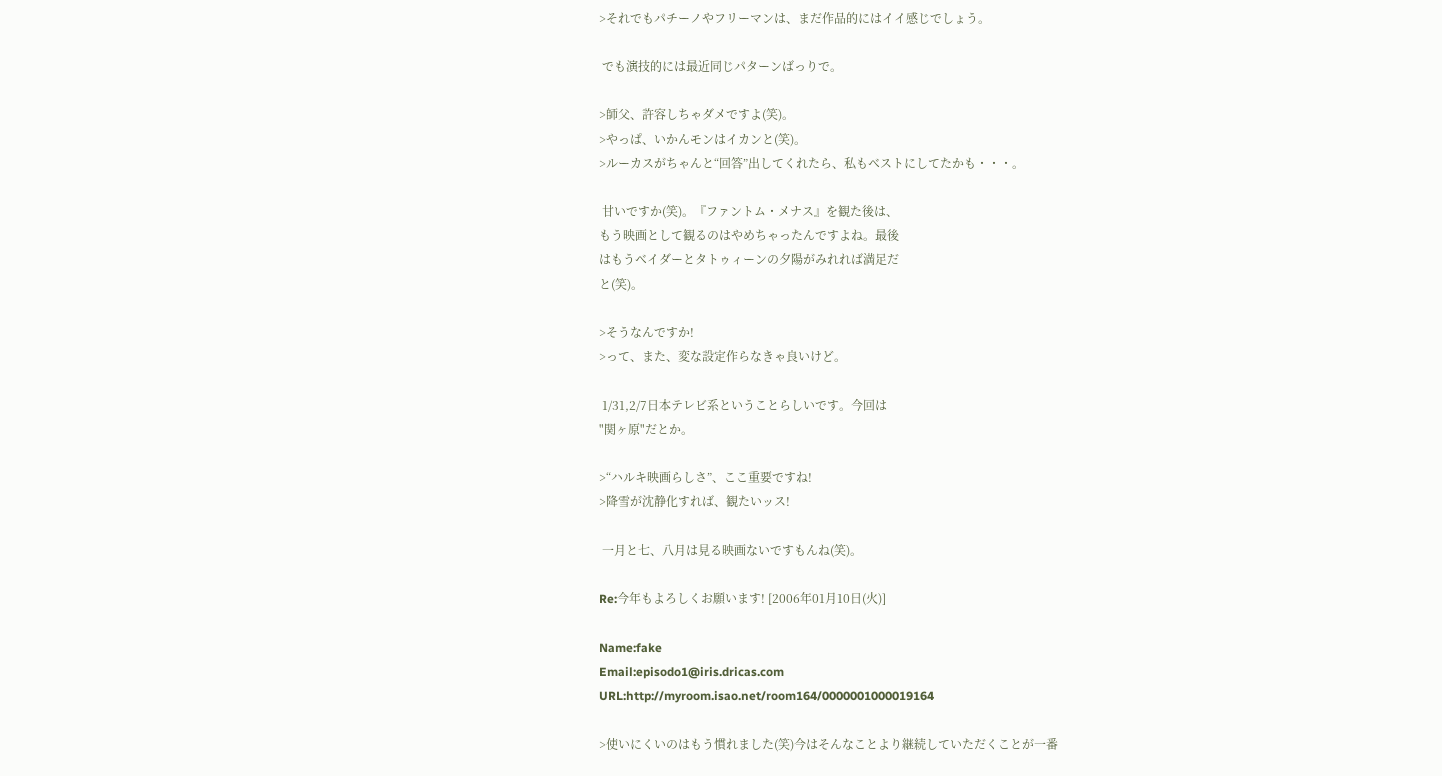>それでもパチーノやフリーマンは、まだ作品的にはイイ感じでしょう。

 でも演技的には最近同じパターンばっりで。

>師父、許容しちゃダメですよ(笑)。
>やっぱ、いかんモンはイカンと(笑)。
>ルーカスがちゃんと“回答”出してくれたら、私もベストにしてたかも・・・。

 甘いですか(笑)。『ファントム・メナス』を観た後は、
もう映画として観るのはやめちゃったんですよね。最後
はもうベイダーとタトゥィーンの夕陽がみれれば満足だ
と(笑)。

>そうなんですか!
>って、また、変な設定作らなきゃ良いけど。

 1/31,2/7日本テレビ系ということらしいです。今回は
"関ヶ原"だとか。

>“ハルキ映画らしさ”、ここ重要ですね!
>降雪が沈静化すれば、観たいッス!

 一月と七、八月は見る映画ないですもんね(笑)。

Re:今年もよろしくお願います! [2006年01月10日(火)]

Name:fake
Email:episodo1@iris.dricas.com
URL:http://myroom.isao.net/room164/0000001000019164

>使いにくいのはもう慣れました(笑)今はそんなことより継続していただくことが一番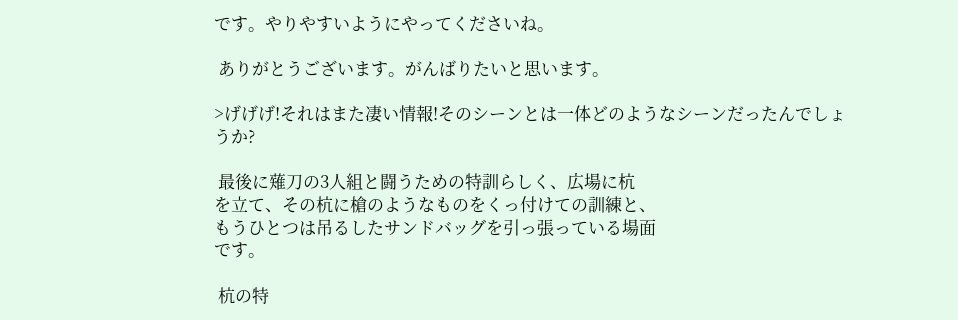です。やりやすいようにやってくださいね。

 ありがとうございます。がんばりたいと思います。

>げげげ!それはまた凄い情報!そのシーンとは一体どのようなシーンだったんでしょうか?

 最後に薙刀の3人組と闘うための特訓らしく、広場に杭
を立て、その杭に槍のようなものをくっ付けての訓練と、
もうひとつは吊るしたサンドバッグを引っ張っている場面
です。

 杭の特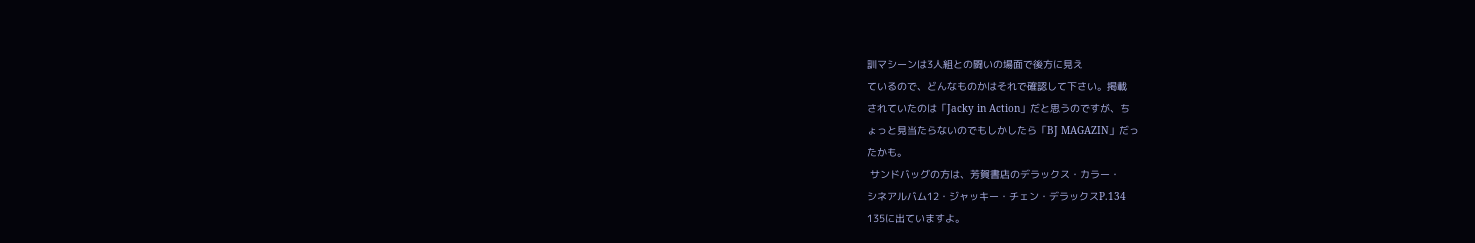訓マシーンは3人組との闘いの場面で後方に見え
ているので、どんなものかはそれで確認して下さい。掲載
されていたのは「Jacky in Action」だと思うのですが、ち
ょっと見当たらないのでもしかしたら「BJ MAGAZIN」だっ
たかも。
 サンドバッグの方は、芳賀書店のデラックス・カラー・
シネアルバム12・ジャッキー・チェン・デラックスP.134
135に出ていますよ。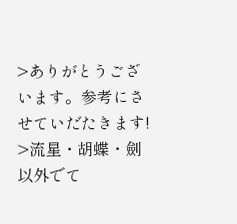>ありがとうございます。参考にさせていだたきます!
>流星・胡蝶・劍以外でて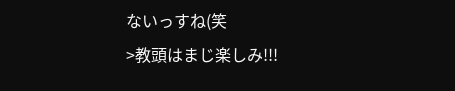ないっすね(笑
>教頭はまじ楽しみ!!!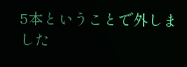5本ということで外しました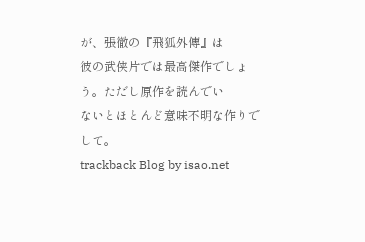が、張徹の『飛狐外傳』は
彼の武侠片では最高傑作でしょう。ただし原作を読んでい
ないとほとんど意味不明な作りでして。
trackback Blog by isao.net